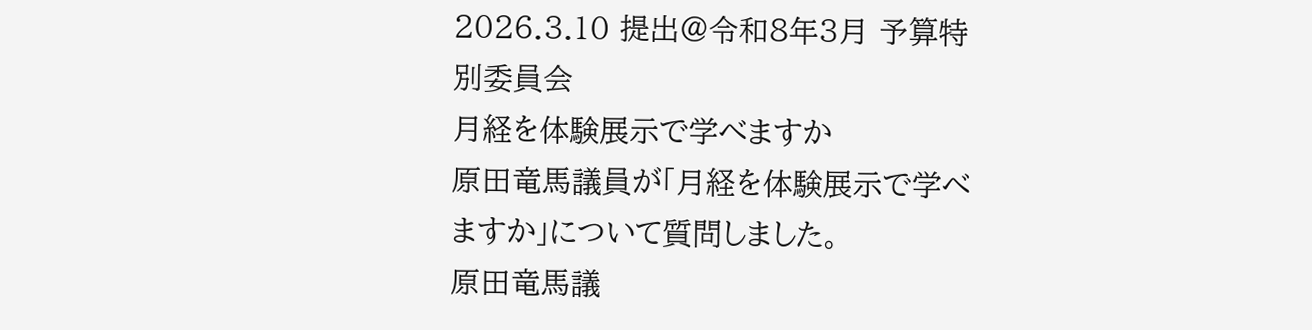2026.3.10 提出@令和8年3月 予算特別委員会
月経を体験展示で学べますか
原田竜馬議員が「月経を体験展示で学べますか」について質問しました。
原田竜馬議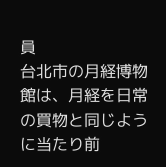員
台北市の月経博物館は、月経を日常の買物と同じように当たり前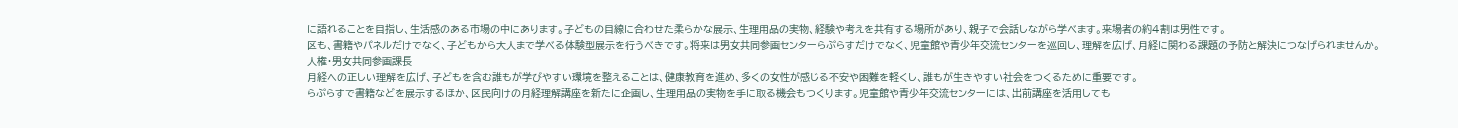に語れることを目指し、生活感のある市場の中にあります。子どもの目線に合わせた柔らかな展示、生理用品の実物、経験や考えを共有する場所があり、親子で会話しながら学べます。来場者の約4割は男性です。
区も、書籍やパネルだけでなく、子どもから大人まで学べる体験型展示を行うべきです。将来は男女共同参画センターらぷらすだけでなく、児童館や青少年交流センターを巡回し、理解を広げ、月経に関わる課題の予防と解決につなげられませんか。
人権・男女共同参画課長
月経への正しい理解を広げ、子どもを含む誰もが学びやすい環境を整えることは、健康教育を進め、多くの女性が感じる不安や困難を軽くし、誰もが生きやすい社会をつくるために重要です。
らぷらすで書籍などを展示するほか、区民向けの月経理解講座を新たに企画し、生理用品の実物を手に取る機会もつくります。児童館や青少年交流センターには、出前講座を活用しても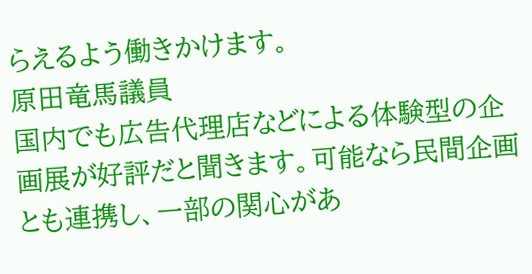らえるよう働きかけます。
原田竜馬議員
国内でも広告代理店などによる体験型の企画展が好評だと聞きます。可能なら民間企画とも連携し、一部の関心があ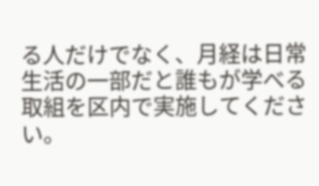る人だけでなく、月経は日常生活の一部だと誰もが学べる取組を区内で実施してください。